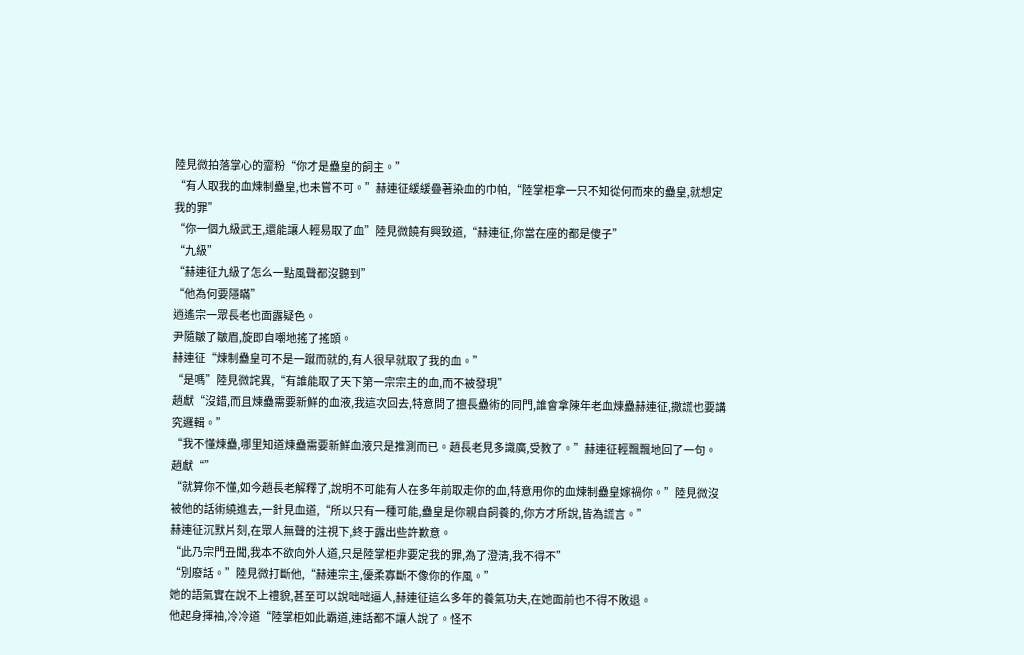陸見微拍落掌心的齏粉“你才是蠱皇的飼主。”
“有人取我的血煉制蠱皇,也未嘗不可。”赫連征緩緩疊著染血的巾帕,“陸掌柜拿一只不知從何而來的蠱皇,就想定我的罪”
“你一個九級武王,還能讓人輕易取了血”陸見微饒有興致道,“赫連征,你當在座的都是傻子”
“九級”
“赫連征九級了怎么一點風聲都沒聽到”
“他為何要隱瞞”
逍遙宗一眾長老也面露疑色。
尹隨皺了皺眉,旋即自嘲地搖了搖頭。
赫連征“煉制蠱皇可不是一蹴而就的,有人很早就取了我的血。”
“是嗎”陸見微詫異,“有誰能取了天下第一宗宗主的血,而不被發現”
趙獻“沒錯,而且煉蠱需要新鮮的血液,我這次回去,特意問了擅長蠱術的同門,誰會拿陳年老血煉蠱赫連征,撒謊也要講究邏輯。”
“我不懂煉蠱,哪里知道煉蠱需要新鮮血液只是推測而已。趙長老見多識廣,受教了。”赫連征輕飄飄地回了一句。
趙獻“”
“就算你不懂,如今趙長老解釋了,說明不可能有人在多年前取走你的血,特意用你的血煉制蠱皇嫁禍你。”陸見微沒被他的話術繞進去,一針見血道,“所以只有一種可能,蠱皇是你親自飼養的,你方才所說,皆為謊言。”
赫連征沉默片刻,在眾人無聲的注視下,終于露出些許歉意。
“此乃宗門丑聞,我本不欲向外人道,只是陸掌柜非要定我的罪,為了澄清,我不得不”
“別廢話。”陸見微打斷他,“赫連宗主,優柔寡斷不像你的作風。”
她的語氣實在說不上禮貌,甚至可以說咄咄逼人,赫連征這么多年的養氣功夫,在她面前也不得不敗退。
他起身揮袖,冷冷道“陸掌柜如此霸道,連話都不讓人說了。怪不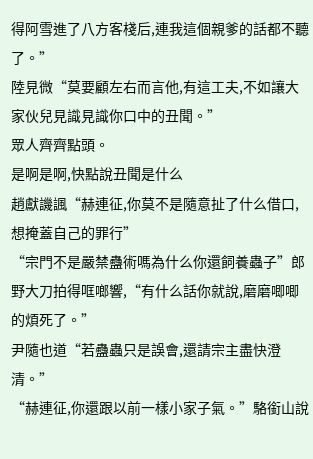得阿雪進了八方客棧后,連我這個親爹的話都不聽了。”
陸見微“莫要顧左右而言他,有這工夫,不如讓大家伙兒見識見識你口中的丑聞。”
眾人齊齊點頭。
是啊是啊,快點說丑聞是什么
趙獻譏諷“赫連征,你莫不是隨意扯了什么借口,想掩蓋自己的罪行”
“宗門不是嚴禁蠱術嗎為什么你還飼養蟲子”郎野大刀拍得哐啷響,“有什么話你就說,磨磨唧唧的煩死了。”
尹隨也道“若蠱蟲只是誤會,還請宗主盡快澄清。”
“赫連征,你還跟以前一樣小家子氣。”駱銜山說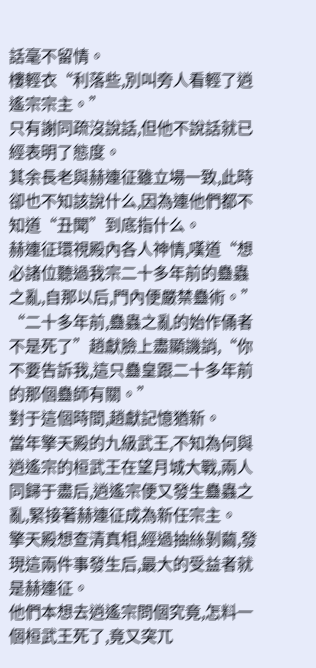話毫不留情。
樓輕衣“利落些,別叫旁人看輕了逍遙宗宗主。”
只有謝同疏沒說話,但他不說話就已經表明了態度。
其余長老與赫連征雖立場一致,此時卻也不知該說什么,因為連他們都不知道“丑聞”到底指什么。
赫連征環視殿內各人神情,嘆道“想必諸位聽過我宗二十多年前的蠱蟲之亂,自那以后,門內便嚴禁蠱術。”
“二十多年前,蠱蟲之亂的始作俑者不是死了”趙獻臉上盡顯譏誚,“你不要告訴我,這只蠱皇跟二十多年前的那個蠱師有關。”
對于這個時間,趙獻記憶猶新。
當年擎天殿的九級武王,不知為何與逍遙宗的桓武王在望月城大戰,兩人同歸于盡后,逍遙宗便又發生蠱蟲之亂,緊接著赫連征成為新任宗主。
擎天殿想查清真相,經過抽絲剝繭,發現這兩件事發生后,最大的受益者就是赫連征。
他們本想去逍遙宗問個究竟,怎料一個桓武王死了,竟又突兀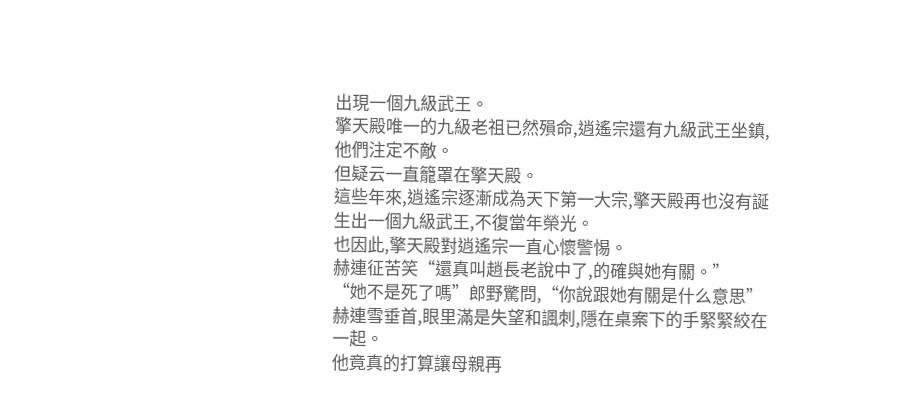出現一個九級武王。
擎天殿唯一的九級老祖已然殞命,逍遙宗還有九級武王坐鎮,他們注定不敵。
但疑云一直籠罩在擎天殿。
這些年來,逍遙宗逐漸成為天下第一大宗,擎天殿再也沒有誕生出一個九級武王,不復當年榮光。
也因此,擎天殿對逍遙宗一直心懷警惕。
赫連征苦笑“還真叫趙長老說中了,的確與她有關。”
“她不是死了嗎”郎野驚問,“你說跟她有關是什么意思”
赫連雪垂首,眼里滿是失望和諷刺,隱在桌案下的手緊緊絞在一起。
他竟真的打算讓母親再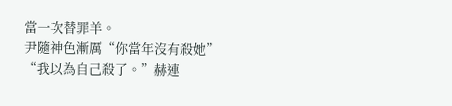當一次替罪羊。
尹隨神色漸厲“你當年沒有殺她”
“我以為自己殺了。”赫連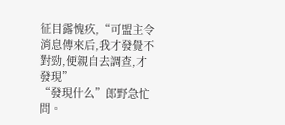征目露愧疚,“可盟主令消息傳來后,我才發覺不對勁,便親自去調查,才發現”
“發現什么”郎野急忙問。